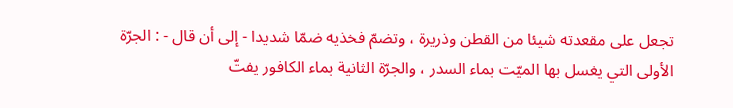تجعل على مقعدته شيئا من القطن وذريرة ، وتضمّ فخذيه ضمّا شديدا - إلى أن قال - : الجرّة الأولى التي يغسل بها الميّت بماء السدر ، والجرّة الثانية بماء الكافور يفتّ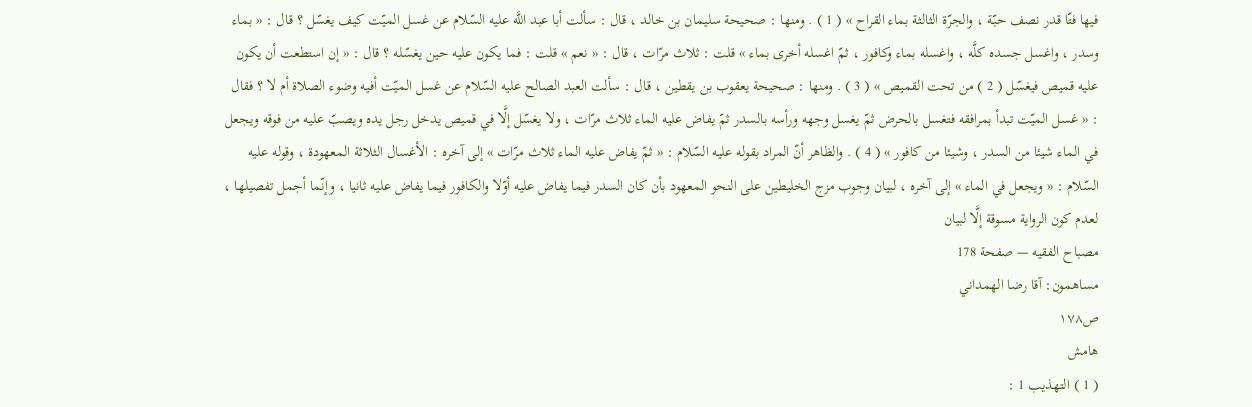فيها فتّا قدر نصف حبّة ، والجرّة الثالثة بماء القراح » ( 1 ) . ومنها : صحيحة سليمان بن خالد ، قال : سألت أبا عبد اللَّه عليه السّلام عن غسل الميّت كيف يغسّل ؟ قال : « بماء وسدر ، واغسل جسده كلَّه ، واغسله بماء وكافور ، ثمّ اغسله أخرى بماء » قلت : ثلاث مرّات ، قال : « نعم » قلت : فما يكون عليه حين يغسّله ؟ قال : « إن استطعت أن يكون عليه قميص فيغسّل ( 2 ) من تحت القميص » ( 3 ) . ومنها : صحيحة يعقوب بن يقطين ، قال : سألت العبد الصالح عليه السّلام عن غسل الميّت أفيه وضوء الصلاة أم لا ؟ فقال : « غسل الميّت تبدأ بمرافقه فتغسل بالحرض ثمّ يغسل وجهه ورأسه بالسدر ثمّ يفاض عليه الماء ثلاث مرّات ، ولا يغسّل إلَّا في قميص يدخل رجل يده ويصبّ عليه من فوقه ويجعل في الماء شيئا من السدر ، وشيئا من كافور » ( 4 ) . والظاهر أنّ المراد بقوله عليه السّلام : « ثمّ يفاض عليه الماء ثلاث مرّات » إلى آخره : الأغسال الثلاثة المعهودة ، وقوله عليه السّلام : « ويجعل في الماء » إلى آخره ، لبيان وجوب مزج الخليطين على النحو المعهود بأن كان السدر فيما يفاض عليه أوّلا والكافور فيما يفاض عليه ثانيا ، وإنّما أجمل تفصيلها ، لعدم كون الرواية مسوقة إلَّا لبيان
مصباح الفقيه — صفحة 178
مساهمون: آقا رضا الهمداني
ص١٧٨
هامش
( 1 ) التهذيب 1 :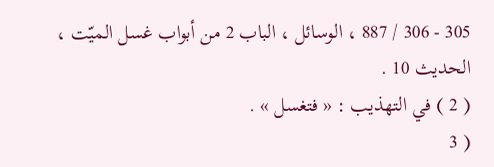305 - 306 / 887 ، الوسائل ، الباب 2 من أبواب غسل الميّت ، الحديث 10 .
( 2 ) في التهذيب : « فتغسل » .
( 3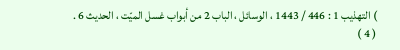) التهذيب 1 : 446 / 1443 ، الوسائل ، الباب 2 من أبواب غسل الميّت ، الحديث 6 .
( 4 )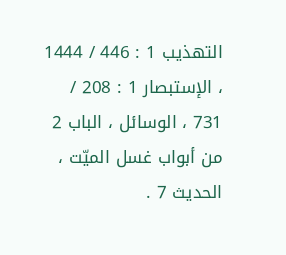التهذيب 1 : 446 / 1444 ، الإستبصار 1 : 208 / 731 ، الوسائل ، الباب 2 من أبواب غسل الميّت ، الحديث 7 .